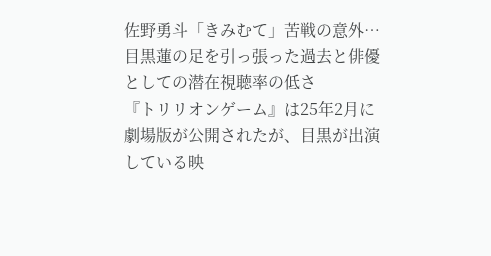佐野勇斗「きみむて」苦戦の意外…目黒蓮の足を引っ張った過去と俳優としての潜在視聴率の低さ
『トリリオンゲーム』は25年2月に劇場版が公開されたが、目黒が出演している映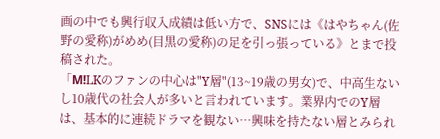画の中でも興行収入成績は低い方で、SNSには《はやちゃん(佐野の愛称)がめめ(目黒の愛称)の足を引っ張っている》とまで投稿された。
「М!LKのファンの中心は"Y層"(13~19歳の男女)で、中高生ないし10歳代の社会人が多いと言われています。業界内でのY層は、基本的に連続ドラマを観ない…興味を持たない層とみられ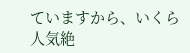ていますから、いくら人気絶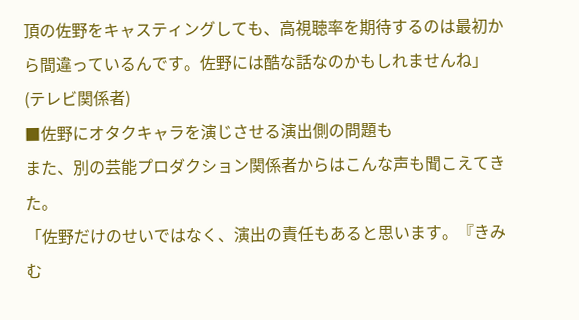頂の佐野をキャスティングしても、高視聴率を期待するのは最初から間違っているんです。佐野には酷な話なのかもしれませんね」(テレビ関係者)
■佐野にオタクキャラを演じさせる演出側の問題も
また、別の芸能プロダクション関係者からはこんな声も聞こえてきた。
「佐野だけのせいではなく、演出の責任もあると思います。『きみむ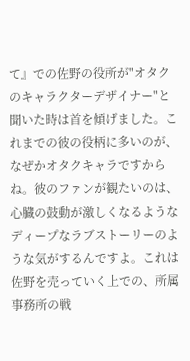て』での佐野の役所が"オタクのキャラクターデザイナー"と聞いた時は首を傾げました。これまでの彼の役柄に多いのが、なぜかオタクキャラですからね。彼のファンが観たいのは、心臓の鼓動が激しくなるようなディープなラブストーリーのような気がするんですよ。これは佐野を売っていく上での、所属事務所の戦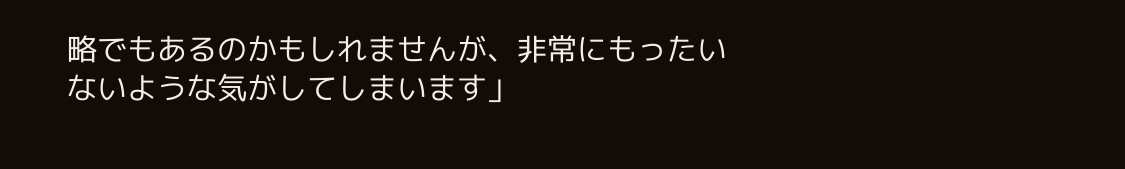略でもあるのかもしれませんが、非常にもったいないような気がしてしまいます」